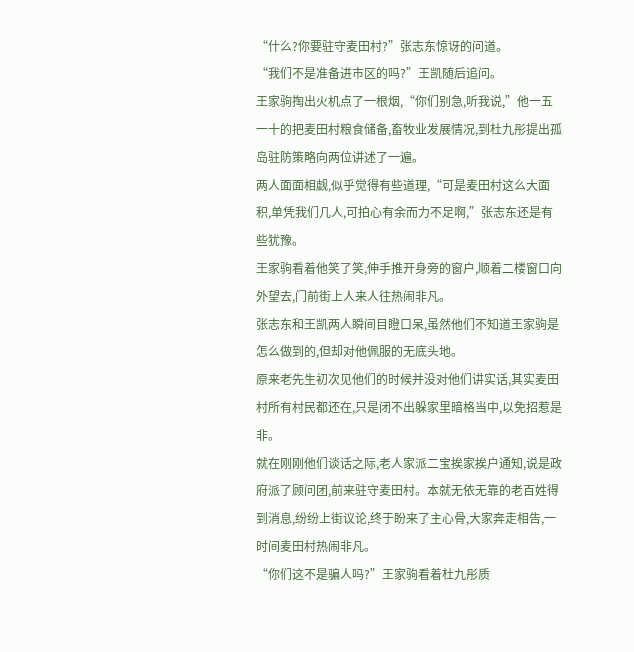“什么?你要驻守麦田村?”张志东惊讶的问道。
“我们不是准备进市区的吗?”王凯随后追问。
王家驹掏出火机点了一根烟,“你们别急,听我说,”他一五一十的把麦田村粮食储备,畜牧业发展情况,到杜九彤提出孤岛驻防策略向两位讲述了一遍。
两人面面相觑,似乎觉得有些道理,“可是麦田村这么大面积,单凭我们几人,可拍心有余而力不足啊,”张志东还是有些犹豫。
王家驹看着他笑了笑,伸手推开身旁的窗户,顺着二楼窗口向外望去,门前街上人来人往热闹非凡。
张志东和王凯两人瞬间目瞪口呆,虽然他们不知道王家驹是怎么做到的,但却对他佩服的无底头地。
原来老先生初次见他们的时候并没对他们讲实话,其实麦田村所有村民都还在,只是闭不出躲家里暗格当中,以免招惹是非。
就在刚刚他们谈话之际,老人家派二宝挨家挨户通知,说是政府派了顾问团,前来驻守麦田村。本就无依无靠的老百姓得到消息,纷纷上街议论,终于盼来了主心骨,大家奔走相告,一时间麦田村热闹非凡。
“你们这不是骗人吗?”王家驹看着杜九彤质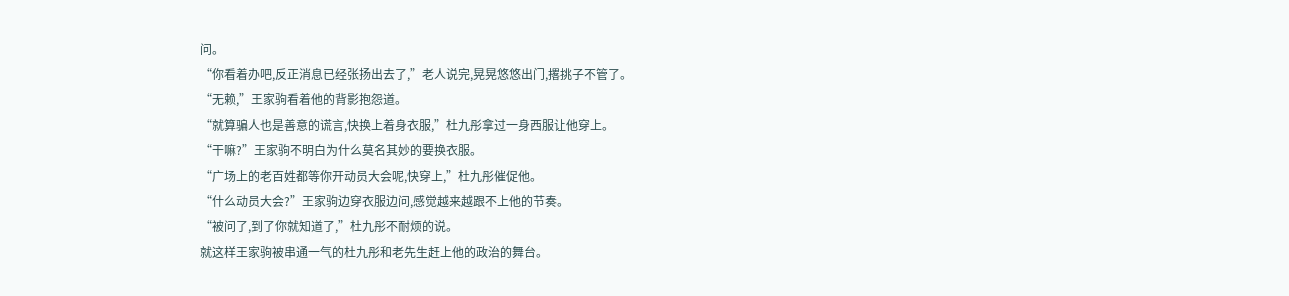问。
“你看着办吧,反正消息已经张扬出去了,”老人说完,晃晃悠悠出门,撂挑子不管了。
“无赖,”王家驹看着他的背影抱怨道。
“就算骗人也是善意的谎言,快换上着身衣服,”杜九彤拿过一身西服让他穿上。
“干嘛?”王家驹不明白为什么莫名其妙的要换衣服。
“广场上的老百姓都等你开动员大会呢,快穿上,”杜九彤催促他。
“什么动员大会?”王家驹边穿衣服边问,感觉越来越跟不上他的节奏。
“被问了,到了你就知道了,”杜九彤不耐烦的说。
就这样王家驹被串通一气的杜九彤和老先生赶上他的政治的舞台。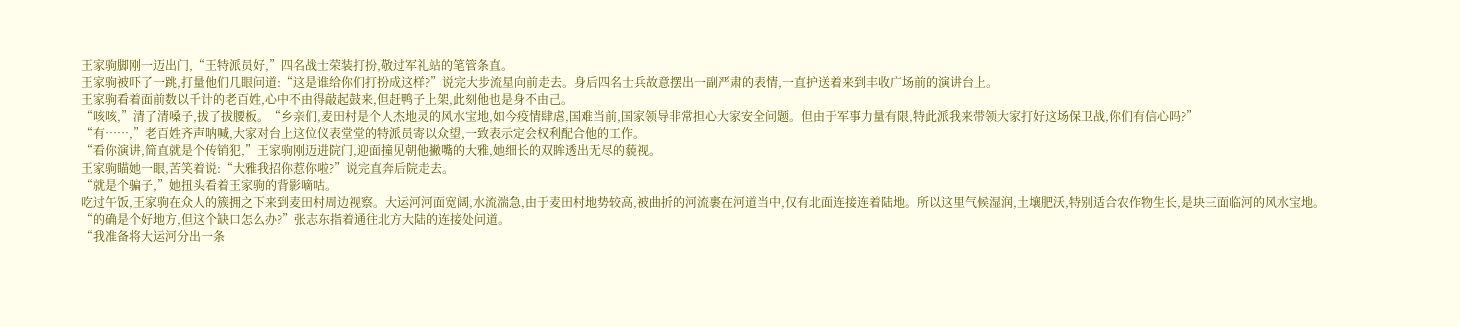王家驹脚刚一迈出门,“王特派员好,”四名战士荣装打扮,敬过军礼站的笔管条直。
王家驹被吓了一跳,打量他们几眼问道:“这是谁给你们打扮成这样?”说完大步流星向前走去。身后四名士兵故意摆出一副严肃的表情,一直护送着来到丰收广场前的演讲台上。
王家驹看着面前数以千计的老百姓,心中不由得敲起鼓来,但赶鸭子上架,此刻他也是身不由己。
“咳咳,”清了清嗓子,拔了拔腰板。“乡亲们,麦田村是个人杰地灵的风水宝地,如今疫情肆虐,国难当前,国家领导非常担心大家安全问题。但由于军事力量有限,特此派我来带领大家打好这场保卫战,你们有信心吗?”
“有……,”老百姓齐声呐喊,大家对台上这位仪表堂堂的特派员寄以众望,一致表示定会权利配合他的工作。
“看你演讲,简直就是个传销犯,”王家驹刚迈进院门,迎面撞见朝他撇嘴的大雅,她细长的双眸透出无尽的藐视。
王家驹瞄她一眼,苦笑着说:“大雅我招你惹你啦?”说完直奔后院走去。
“就是个骗子,”她扭头看着王家驹的背影嘀咕。
吃过午饭,王家驹在众人的簇拥之下来到麦田村周边视察。大运河河面宽阔,水流湍急,由于麦田村地势较高,被曲折的河流裹在河道当中,仅有北面连接连着陆地。所以这里气候湿润,土壤肥沃,特别适合农作物生长,是块三面临河的风水宝地。
“的确是个好地方,但这个缺口怎么办?”张志东指着通往北方大陆的连接处问道。
“我准备将大运河分出一条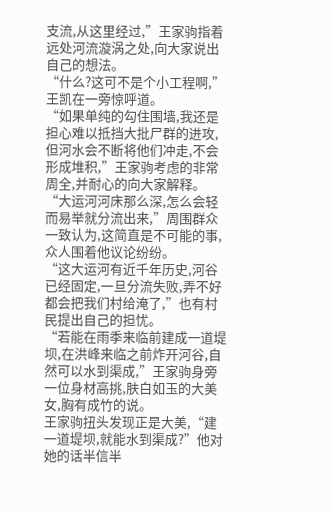支流,从这里经过,”王家驹指着远处河流漩涡之处,向大家说出自己的想法。
“什么?这可不是个小工程啊,”王凯在一旁惊呼道。
“如果单纯的勾住围墙,我还是担心难以抵挡大批尸群的进攻,但河水会不断将他们冲走,不会形成堆积,”王家驹考虑的非常周全,并耐心的向大家解释。
“大运河河床那么深,怎么会轻而易举就分流出来,”周围群众一致认为,这简直是不可能的事,众人围着他议论纷纷。
“这大运河有近千年历史,河谷已经固定,一旦分流失败,弄不好都会把我们村给淹了,”也有村民提出自己的担忧。
“若能在雨季来临前建成一道堤坝,在洪峰来临之前炸开河谷,自然可以水到渠成,”王家驹身旁一位身材高挑,肤白如玉的大美女,胸有成竹的说。
王家驹扭头发现正是大美,“建一道堤坝,就能水到渠成?”他对她的话半信半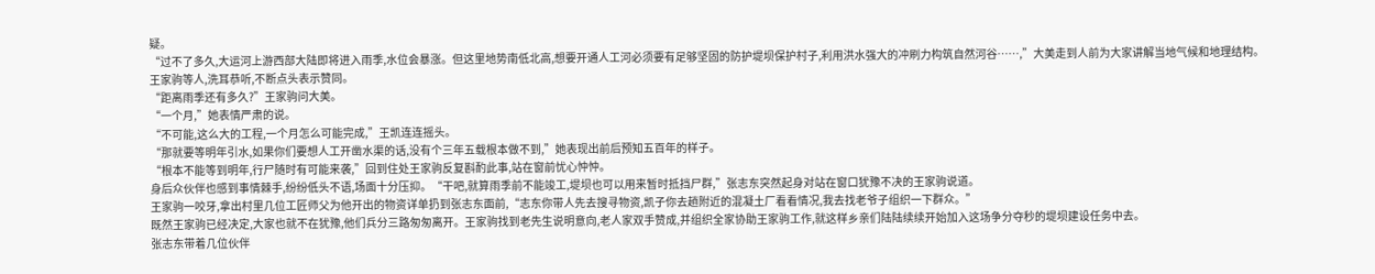疑。
“过不了多久,大运河上游西部大陆即将进入雨季,水位会暴涨。但这里地势南低北高,想要开通人工河必须要有足够坚固的防护堤坝保护村子,利用洪水强大的冲刷力构筑自然河谷……,”大美走到人前为大家讲解当地气候和地理结构。
王家驹等人,洗耳恭听,不断点头表示赞同。
“距离雨季还有多久?”王家驹问大美。
“一个月,”她表情严肃的说。
“不可能,这么大的工程,一个月怎么可能完成,”王凯连连摇头。
“那就要等明年引水,如果你们要想人工开凿水渠的话,没有个三年五载根本做不到,”她表现出前后预知五百年的样子。
“根本不能等到明年,行尸随时有可能来袭,”回到住处王家驹反复斟酌此事,站在窗前忧心忡忡。
身后众伙伴也感到事情棘手,纷纷低头不语,场面十分压抑。“干吧,就算雨季前不能竣工,堤坝也可以用来暂时抵挡尸群,”张志东突然起身对站在窗口犹豫不决的王家驹说道。
王家驹一咬牙,拿出村里几位工匠师父为他开出的物资详单扔到张志东面前,“志东你带人先去搜寻物资,凯子你去趟附近的混凝土厂看看情况,我去找老爷子组织一下群众。”
既然王家驹已经决定,大家也就不在犹豫,他们兵分三路匆匆离开。王家驹找到老先生说明意向,老人家双手赞成,并组织全家协助王家驹工作,就这样乡亲们陆陆续续开始加入这场争分夺秒的堤坝建设任务中去。
张志东带着几位伙伴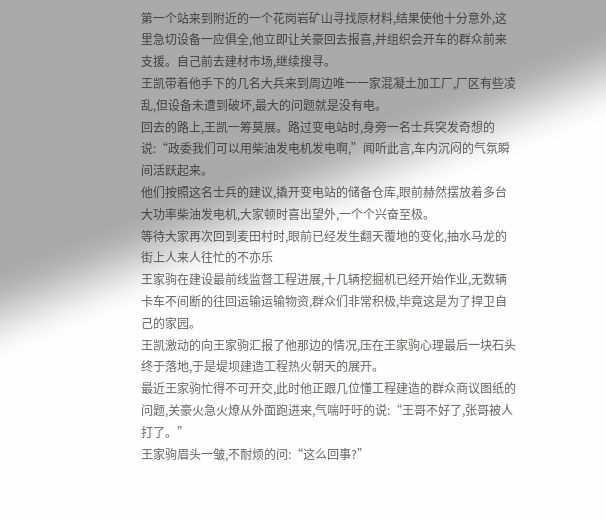第一个站来到附近的一个花岗岩矿山寻找原材料,结果使他十分意外,这里急切设备一应俱全,他立即让关豪回去报喜,并组织会开车的群众前来支援。自己前去建材市场,继续搜寻。
王凯带着他手下的几名大兵来到周边唯一一家混凝土加工厂,厂区有些凌乱,但设备未遭到破坏,最大的问题就是没有电。
回去的路上,王凯一筹莫展。路过变电站时,身旁一名士兵突发奇想的说:“政委我们可以用柴油发电机发电啊,”闻听此言,车内沉闷的气氛瞬间活跃起来。
他们按照这名士兵的建议,撬开变电站的储备仓库,眼前赫然摆放着多台大功率柴油发电机,大家顿时喜出望外,一个个兴奋至极。
等待大家再次回到麦田村时,眼前已经发生翻天覆地的变化,抽水马龙的街上人来人往忙的不亦乐
王家驹在建设最前线监督工程进展,十几辆挖掘机已经开始作业,无数辆卡车不间断的往回运输运输物资,群众们非常积极,毕竟这是为了捍卫自己的家园。
王凯激动的向王家驹汇报了他那边的情况,压在王家驹心理最后一块石头终于落地,于是堤坝建造工程热火朝天的展开。
最近王家驹忙得不可开交,此时他正跟几位懂工程建造的群众商议图纸的问题,关豪火急火燎从外面跑进来,气喘吁吁的说:“王哥不好了,张哥被人打了。”
王家驹眉头一皱,不耐烦的问:“这么回事?”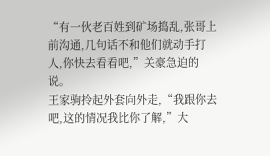“有一伙老百姓到矿场捣乱,张哥上前沟通,几句话不和他们就动手打人,你快去看看吧,”关豪急迫的说。
王家驹拎起外套向外走,“我跟你去吧,这的情况我比你了解,”大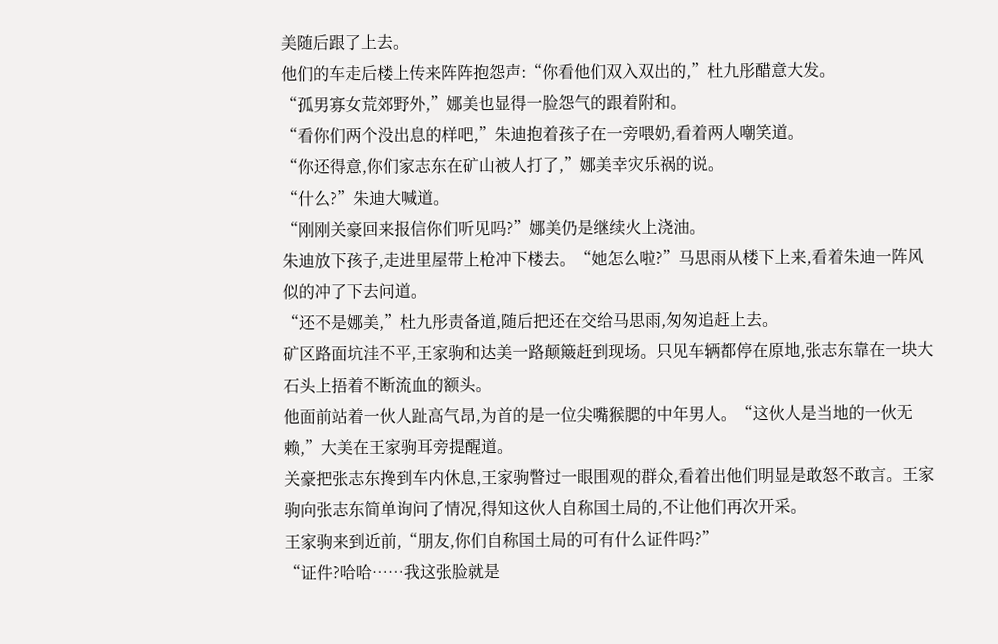美随后跟了上去。
他们的车走后楼上传来阵阵抱怨声:“你看他们双入双出的,”杜九彤醋意大发。
“孤男寡女荒郊野外,”娜美也显得一脸怨气的跟着附和。
“看你们两个没出息的样吧,”朱迪抱着孩子在一旁喂奶,看着两人嘲笑道。
“你还得意,你们家志东在矿山被人打了,”娜美幸灾乐祸的说。
“什么?”朱迪大喊道。
“刚刚关豪回来报信你们听见吗?”娜美仍是继续火上浇油。
朱迪放下孩子,走进里屋带上枪冲下楼去。“她怎么啦?”马思雨从楼下上来,看着朱迪一阵风似的冲了下去问道。
“还不是娜美,”杜九彤责备道,随后把还在交给马思雨,匆匆追赶上去。
矿区路面坑洼不平,王家驹和达美一路颠簸赶到现场。只见车辆都停在原地,张志东靠在一块大石头上捂着不断流血的额头。
他面前站着一伙人趾高气昂,为首的是一位尖嘴猴腮的中年男人。“这伙人是当地的一伙无赖,”大美在王家驹耳旁提醒道。
关豪把张志东搀到车内休息,王家驹瞥过一眼围观的群众,看着出他们明显是敢怒不敢言。王家驹向张志东简单询问了情况,得知这伙人自称国土局的,不让他们再次开采。
王家驹来到近前,“朋友,你们自称国土局的可有什么证件吗?”
“证件?哈哈……我这张脸就是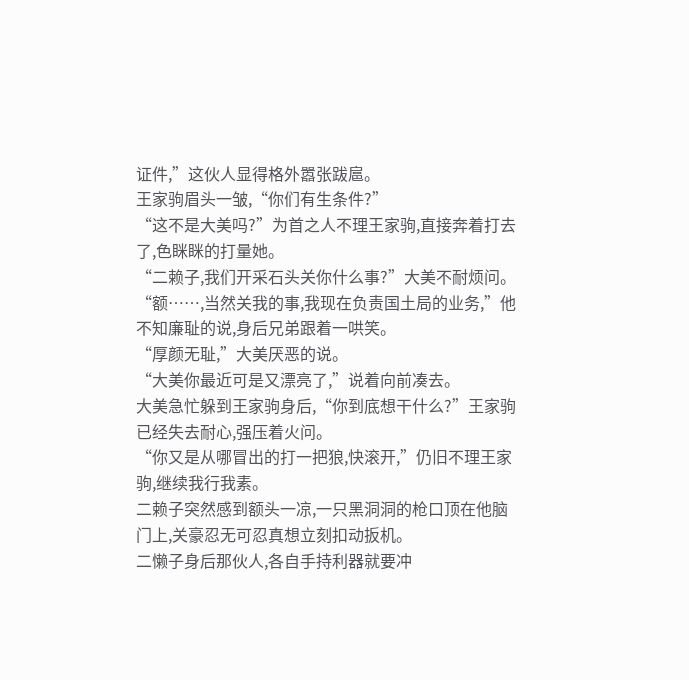证件,”这伙人显得格外嚣张跋扈。
王家驹眉头一皱,“你们有生条件?”
“这不是大美吗?”为首之人不理王家驹,直接奔着打去了,色眯眯的打量她。
“二赖子,我们开采石头关你什么事?”大美不耐烦问。
“额……,当然关我的事,我现在负责国土局的业务,”他不知廉耻的说,身后兄弟跟着一哄笑。
“厚颜无耻,”大美厌恶的说。
“大美你最近可是又漂亮了,”说着向前凑去。
大美急忙躲到王家驹身后,“你到底想干什么?”王家驹已经失去耐心,强压着火问。
“你又是从哪冒出的打一把狼,快滚开,”仍旧不理王家驹,继续我行我素。
二赖子突然感到额头一凉,一只黑洞洞的枪口顶在他脑门上,关豪忍无可忍真想立刻扣动扳机。
二懒子身后那伙人,各自手持利器就要冲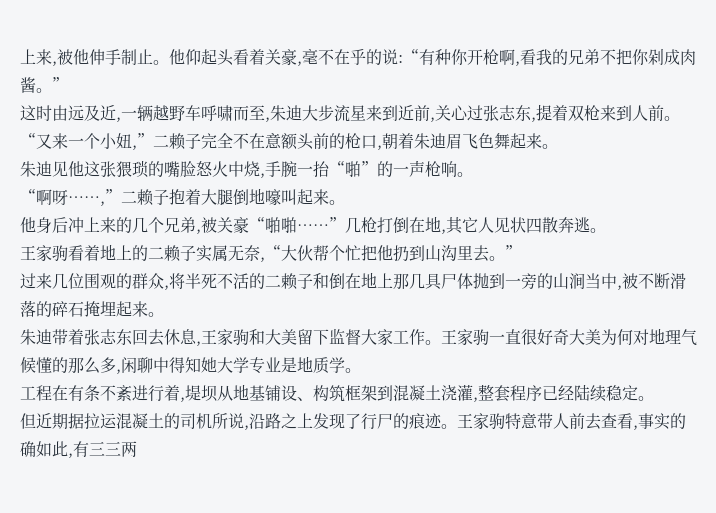上来,被他伸手制止。他仰起头看着关豪,毫不在乎的说:“有种你开枪啊,看我的兄弟不把你剁成肉酱。”
这时由远及近,一辆越野车呼啸而至,朱迪大步流星来到近前,关心过张志东,提着双枪来到人前。
“又来一个小妞,”二赖子完全不在意额头前的枪口,朝着朱迪眉飞色舞起来。
朱迪见他这张猥琐的嘴脸怒火中烧,手腕一抬“啪”的一声枪响。
“啊呀……,”二赖子抱着大腿倒地嚎叫起来。
他身后冲上来的几个兄弟,被关豪“啪啪……”几枪打倒在地,其它人见状四散奔逃。
王家驹看着地上的二赖子实属无奈,“大伙帮个忙把他扔到山沟里去。”
过来几位围观的群众,将半死不活的二赖子和倒在地上那几具尸体抛到一旁的山涧当中,被不断滑落的碎石掩埋起来。
朱迪带着张志东回去休息,王家驹和大美留下监督大家工作。王家驹一直很好奇大美为何对地理气候懂的那么多,闲聊中得知她大学专业是地质学。
工程在有条不紊进行着,堤坝从地基铺设、构筑框架到混凝土浇灌,整套程序已经陆续稳定。
但近期据拉运混凝土的司机所说,沿路之上发现了行尸的痕迹。王家驹特意带人前去查看,事实的确如此,有三三两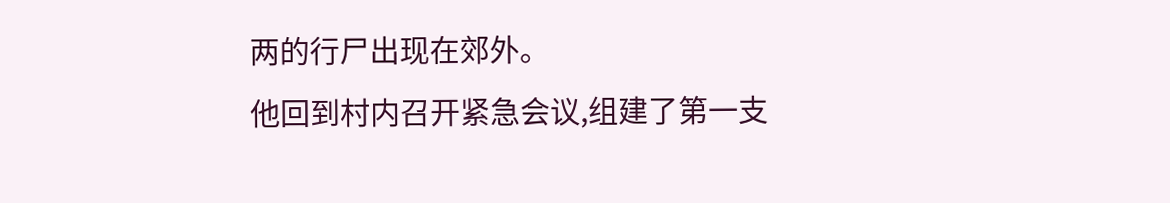两的行尸出现在郊外。
他回到村内召开紧急会议,组建了第一支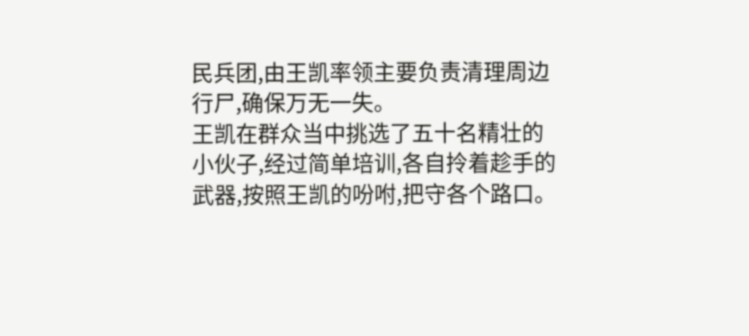民兵团,由王凯率领主要负责清理周边行尸,确保万无一失。
王凯在群众当中挑选了五十名精壮的小伙子,经过简单培训,各自拎着趁手的武器,按照王凯的吩咐,把守各个路口。